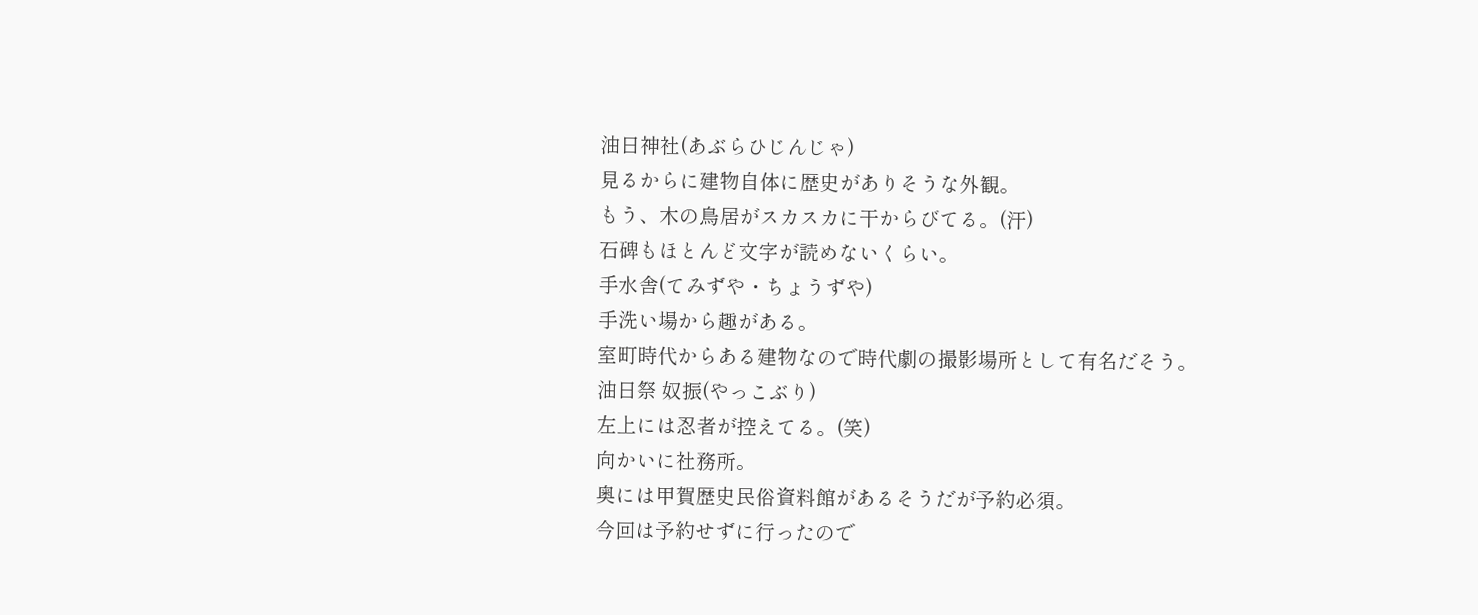油日神社(あぶらひじんじゃ)
見るからに建物自体に歴史がありそうな外観。
もう、木の鳥居がスカスカに干からびてる。(汗)
石碑もほとんど文字が読めないくらい。
手水舎(てみずや・ちょうずや)
手洗い場から趣がある。
室町時代からある建物なので時代劇の撮影場所として有名だそう。
油日祭 奴振(やっこぶり)
左上には忍者が控えてる。(笑)
向かいに社務所。
奥には甲賀歴史民俗資料館があるそうだが予約必須。
今回は予約せずに行ったので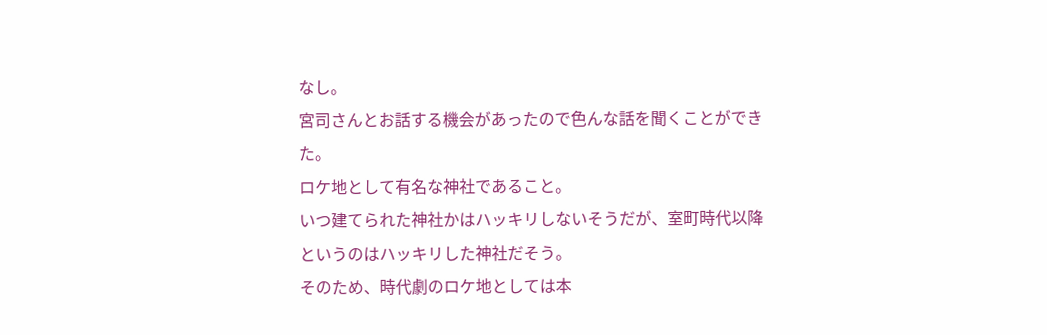なし。
宮司さんとお話する機会があったので色んな話を聞くことができた。
ロケ地として有名な神社であること。
いつ建てられた神社かはハッキリしないそうだが、室町時代以降というのはハッキリした神社だそう。
そのため、時代劇のロケ地としては本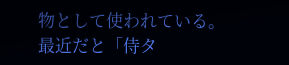物として使われている。
最近だと「侍タ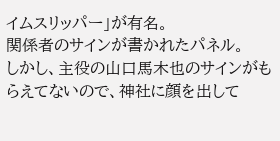イムスリッパー」が有名。
関係者のサインが書かれたパネル。
しかし、主役の山口馬木也のサインがもらえてないので、神社に顔を出して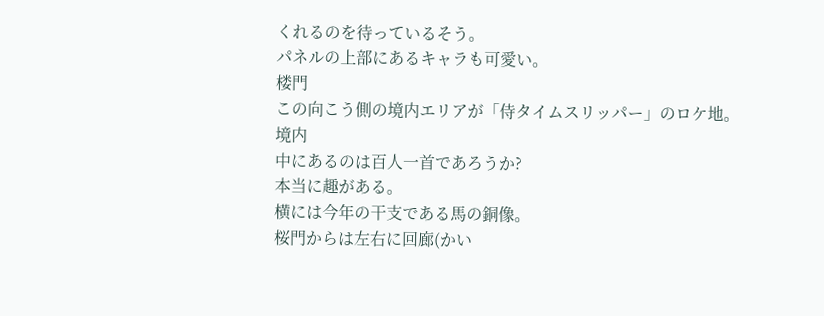くれるのを待っているそう。
パネルの上部にあるキャラも可愛い。
楼門
この向こう側の境内エリアが「侍タイムスリッパー」のロケ地。
境内
中にあるのは百人一首であろうか?
本当に趣がある。
横には今年の干支である馬の銅像。
桜門からは左右に回廊(かい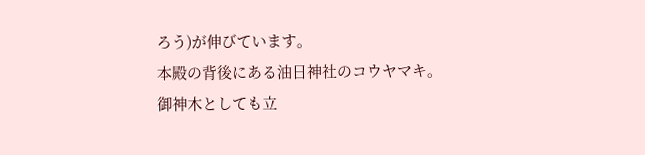ろう)が伸びています。
本殿の背後にある油日神社のコウヤマキ。
御神木としても立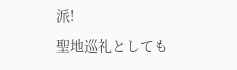派!
聖地巡礼としても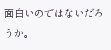面白いのではないだろうか。